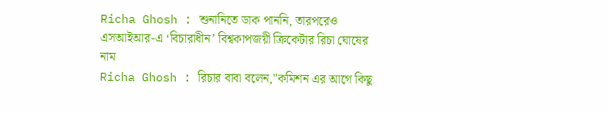Richa Ghosh : শুনানিতে ডাক পাননি, তারপরেও এসআইআর-এ ‘বিচারাধীন’ বিশ্বকাপজয়ী ক্রিকেটার রিচা ঘোষের নাম
Richa Ghosh : রিচার বাবা বলেন,"কমিশন এর আগে কিছু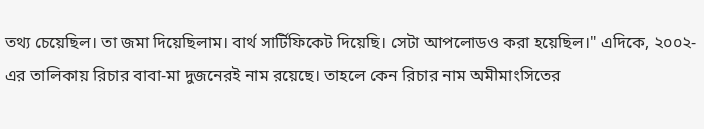তথ্য চেয়েছিল। তা জমা দিয়েছিলাম। বার্থ সার্টিফিকেট দিয়েছি। সেটা আপলোডও করা হয়েছিল।" এদিকে, ২০০২-এর তালিকায় রিচার বাবা-মা দুজনেরই নাম রয়েছে। তাহলে কেন রিচার নাম অমীমাংসিতের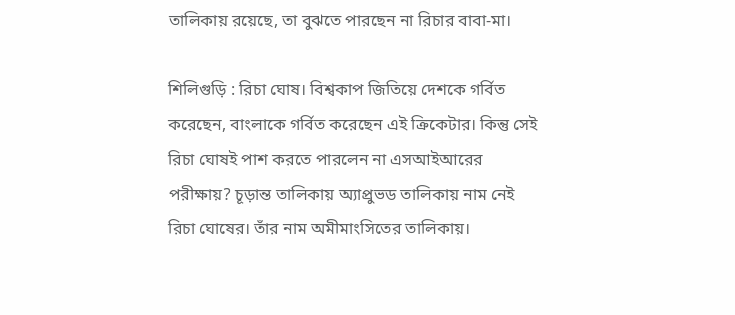তালিকায় রয়েছে, তা বুঝতে পারছেন না রিচার বাবা-মা।

শিলিগুড়ি : রিচা ঘোষ। বিশ্বকাপ জিতিয়ে দেশকে গর্বিত করেছেন, বাংলাকে গর্বিত করেছেন এই ক্রিকেটার। কিন্তু সেই রিচা ঘোষই পাশ করতে পারলেন না এসআইআরের পরীক্ষায়? চূড়ান্ত তালিকায় অ্যাপ্রুভড তালিকায় নাম নেই রিচা ঘোষের। তাঁর নাম অমীমাংসিতের তালিকায়।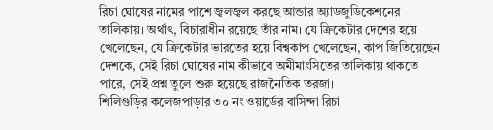রিচা ঘোষের নামের পাশে জ্বলজ্বল করছে আন্ডার অ্যাডজুডিকেশনের তালিকায়। অর্থাৎ, বিচারাধীন রয়েছে তাঁর নাম। যে ক্রিকেটার দেশের হয়ে খেলেছেন, যে ক্রিকেটার ভারতের হয়ে বিশ্বকাপ খেলেছেন, কাপ জিতিয়েছেন দেশকে, সেই রিচা ঘোষের নাম কীভাবে অমীমাংসিতের তালিকায় থাকতে পারে, সেই প্রশ্ন তুলে শুরু হয়েছে রাজনৈতিক তরজা।
শিলিগুড়ির কলেজপাড়ার ৩০ নং ওয়ার্ডের বাসিন্দা রিচা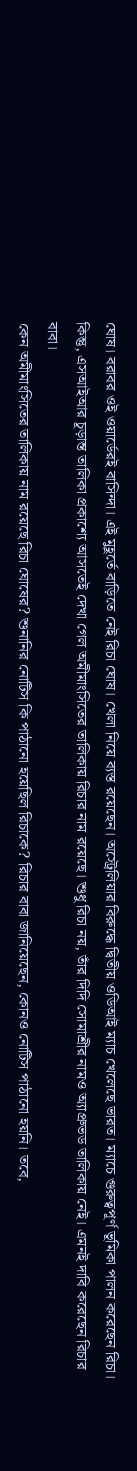ঘোষ। বরাবর ওই ওয়ার্ডেরই বাসিন্দা। এই মুহূর্তে বাড়িতে নেই রিচা ঘোষ। খেলা নিয়ে ব্যস্ত রয়েছেন। অস্ট্রেলিয়ার বিরুদ্ধে দ্বিতীয় ওডিআই ম্যাচ খেলেছে ভারত। ম্যাচে গুরুত্বপূর্ণ ভূমিকা পালন করেছেন রিচা। কিন্তু, এসআইআর চূড়ান্ত তালিকা প্রকাশ্যে আসতেই দেখা গেল অমীমাংসিতের তালিকায় রিচার নাম রয়েছে। শুধু রিচা নয়, তাঁর দিদি সোমাশ্রীর নামও অ্যাপ্রুভড তালিকায় নেই। এমনই দাবি করেছেন রিচার বাবা।
কেন অমীমাংসিতের তালিকায় নাম রয়েছে রিচা ঘোষের? শুনানির নোটিস কি পাঠানো হয়েছিল রিচাকে? রিচার বাবা জানিয়েছেন, কোনও নোটিস পাঠানো হয়নি। তবে,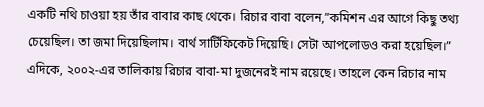একটি নথি চাওয়া হয় তাঁর বাবার কাছ থেকে। রিচার বাবা বলেন,”কমিশন এর আগে কিছু তথ্য চেয়েছিল। তা জমা দিয়েছিলাম। বার্থ সার্টিফিকেট দিয়েছি। সেটা আপলোডও করা হয়েছিল।” এদিকে, ২০০২-এর তালিকায় রিচার বাবা-মা দুজনেরই নাম রয়েছে। তাহলে কেন রিচার নাম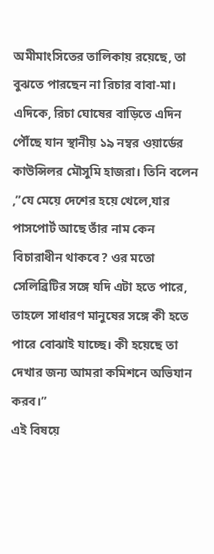অমীমাংসিতের তালিকায় রয়েছে, তা বুঝতে পারছেন না রিচার বাবা-মা।
এদিকে, রিচা ঘোষের বাড়িতে এদিন পৌঁছে যান স্থানীয় ১৯ নম্বর ওয়ার্ডের কাউন্সিলর মৌসুমি হাজরা। তিনি বলেন ,”যে মেয়ে দেশের হয়ে খেলে,যার পাসপোর্ট আছে তাঁর নাম কেন বিচারাধীন থাকবে? ওর মতো সেলিব্রিটির সঙ্গে যদি এটা হতে পারে, তাহলে সাধারণ মানুষের সঙ্গে কী হতে পারে বোঝাই যাচ্ছে। কী হয়েছে তা দেখার জন্য আমরা কমিশনে অভিযান করব।”
এই বিষয়ে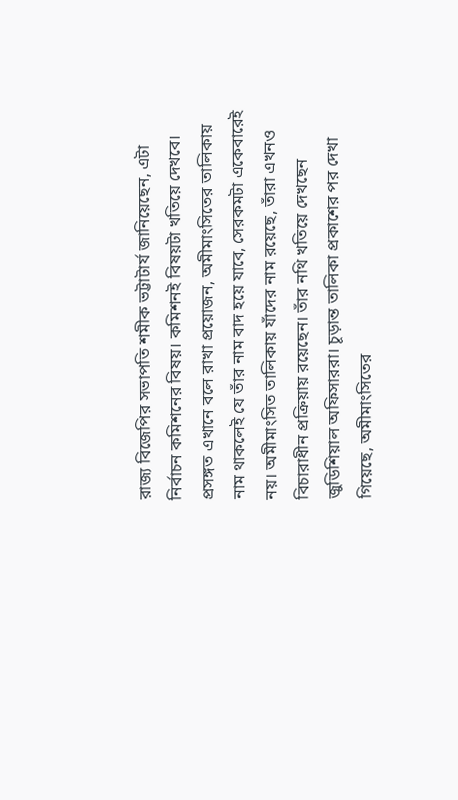রাজ্য বিজেপির সভাপতি শমীক ভট্টাটার্য জানিয়েছেন, এটা নির্বাচন কমিশনের বিষয়। কমিশনই বিষয়টা খতিয়ে দেখবে।
প্রসঙ্গত এখানে বলে রাখা প্রয়োজন, অমীমাংসিতের তালিকায় নাম থাকলেই যে তাঁর নাম বাদ হয়ে যাবে, সেরকমটা একেবারেই নয়। অমীমাংসিত তালিকায় যাঁদের নাম রয়েছে, তাঁরা এখনও বিচারাধীন প্রক্রিয়ায় রয়েছেন। তাঁর নথি খতিয়ে দেখছেন জুডিশিয়াল অফিসাররা। চূড়ান্ত তালিকা প্রকাশের পর দেখা গিয়েছে, অমীমাংসিতের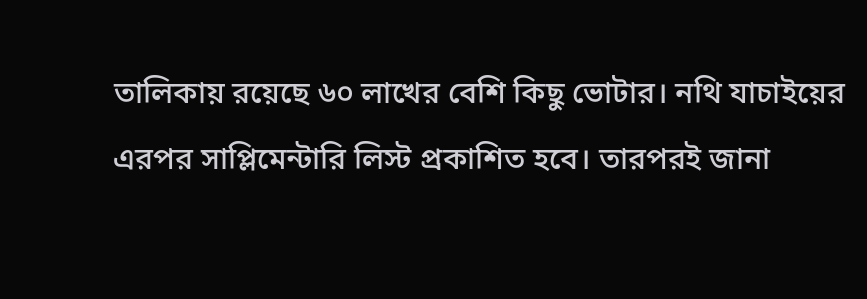তালিকায় রয়েছে ৬০ লাখের বেশি কিছু ভোটার। নথি যাচাইয়ের এরপর সাপ্লিমেন্টারি লিস্ট প্রকাশিত হবে। তারপরই জানা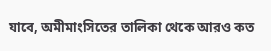যাবে, অমীমাংসিতের তালিকা থেকে আরও কত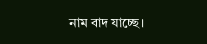নাম বাদ যাচ্ছে।